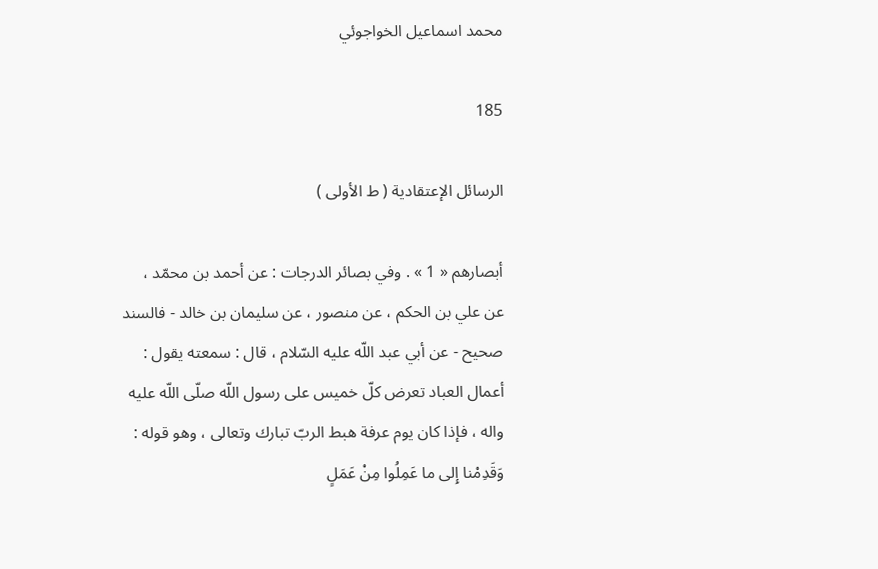محمد اسماعيل الخواجوئي

185

الرسائل الإعتقادية ( ط الأولى )

أبصارهم « 1 » . وفي بصائر الدرجات : عن أحمد بن محمّد ، عن علي بن الحكم ، عن منصور ، عن سليمان بن خالد - فالسند صحيح - عن أبي عبد اللّه عليه السّلام ، قال : سمعته يقول : أعمال العباد تعرض كلّ خميس على رسول اللّه صلّى اللّه عليه واله ، فإذا كان يوم عرفة هبط الربّ تبارك وتعالى ، وهو قوله : وَقَدِمْنا إِلى ما عَمِلُوا مِنْ عَمَلٍ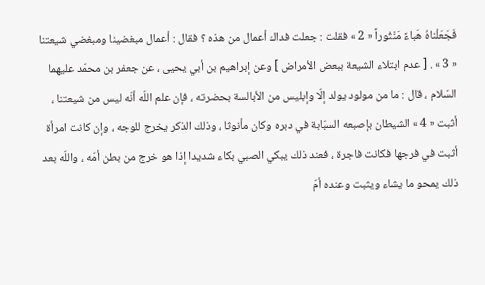فَجَعَلْناهُ هَباءً مَنْثُوراً « 2 » فقلت : جعلت فداك أعمال من هذه ؟ فقال : أعمال مبغضينا ومبغضي شيعتنا « 3 » . [ عدم ابتلاء الشيعة ببعض الأمراض ] وعن إبراهيم بن أبي يحيى ، عن جعفر بن محمّد عليهما السّلام ، قال : ما من مولود يولد إلّا وإبليس من الأبالسة بحضرته ، فإن علم اللّه أنّه ليس من شيعتنا ، أثبت « 4 » الشيطان بإصبعه السبّابة في دبره وكان مأنوثا ، وذلك الذكر يخرج للوجه ، وإن كانت امرأة أثبت في فرجها فكانت فاجرة ، فعند ذلك يبكي الصبي بكاء شديدا إذا هو خرج من بطن أمّه ، واللّه بعد ذلك يمحو ما يشاء ويثبت وعنده أمّ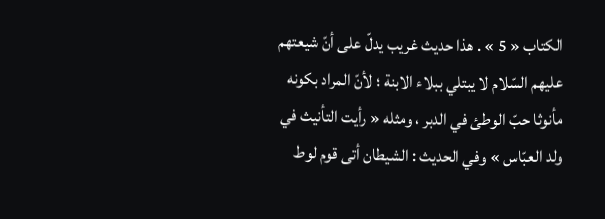الكتاب « 5 » . هذا حديث غريب يدلّ على أنّ شيعتهم عليهم السّلام لا يبتلي ببلاء الابنة ؛ لأنّ المراد بكونه مأنوثا حبّ الوطئ في الدبر ، ومثله « رأيت التأنيث في ولد العبّاس » وفي الحديث : الشيطان أتى قوم لوط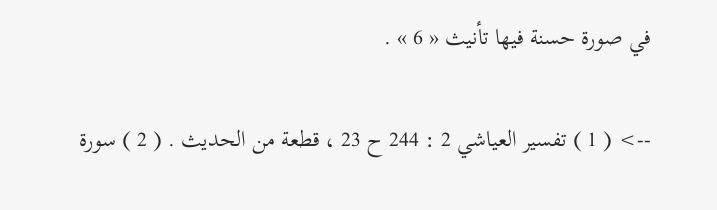في صورة حسنة فيها تأنيث « 6 » .

--> ( 1 ) تفسير العياشي 2 : 244 ح 23 ، قطعة من الحديث . ( 2 ) سورة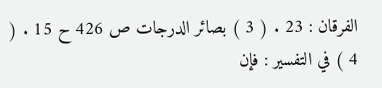الفرقان : 23 . ( 3 ) بصائر الدرجات ص 426 ح 15 . ( 4 ) في التفسير : فإن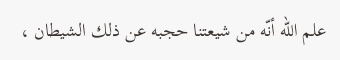علم اللّه أنّه من شيعتنا حجبه عن ذلك الشيطان ،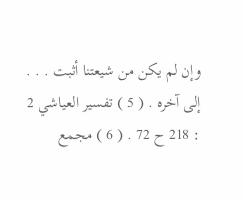وإن لم يكن من شيعتنا أثبت . . . إلى آخره . ( 5 ) تفسير العياشي 2 : 218 ح 72 . ( 6 ) مجمع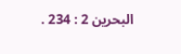البحرين 2 : 234 .